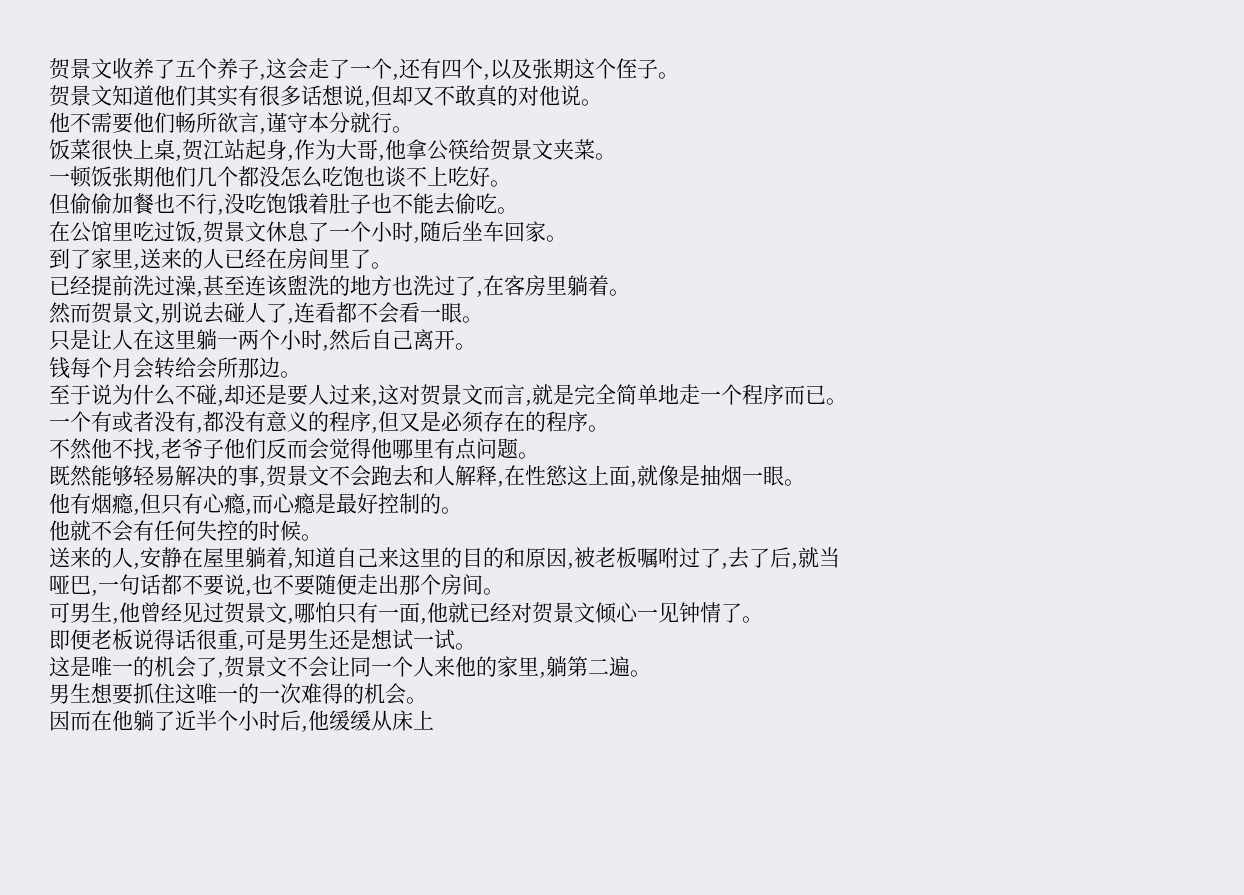贺景文收养了五个养子,这会走了一个,还有四个,以及张期这个侄子。
贺景文知道他们其实有很多话想说,但却又不敢真的对他说。
他不需要他们畅所欲言,谨守本分就行。
饭菜很快上桌,贺江站起身,作为大哥,他拿公筷给贺景文夹菜。
一顿饭张期他们几个都没怎么吃饱也谈不上吃好。
但偷偷加餐也不行,没吃饱饿着肚子也不能去偷吃。
在公馆里吃过饭,贺景文休息了一个小时,随后坐车回家。
到了家里,送来的人已经在房间里了。
已经提前洗过澡,甚至连该盥洗的地方也洗过了,在客房里躺着。
然而贺景文,别说去碰人了,连看都不会看一眼。
只是让人在这里躺一两个小时,然后自己离开。
钱每个月会转给会所那边。
至于说为什么不碰,却还是要人过来,这对贺景文而言,就是完全简单地走一个程序而已。
一个有或者没有,都没有意义的程序,但又是必须存在的程序。
不然他不找,老爷子他们反而会觉得他哪里有点问题。
既然能够轻易解决的事,贺景文不会跑去和人解释,在性慾这上面,就像是抽烟一眼。
他有烟瘾,但只有心瘾,而心瘾是最好控制的。
他就不会有任何失控的时候。
送来的人,安静在屋里躺着,知道自己来这里的目的和原因,被老板嘱咐过了,去了后,就当哑巴,一句话都不要说,也不要随便走出那个房间。
可男生,他曾经见过贺景文,哪怕只有一面,他就已经对贺景文倾心一见钟情了。
即便老板说得话很重,可是男生还是想试一试。
这是唯一的机会了,贺景文不会让同一个人来他的家里,躺第二遍。
男生想要抓住这唯一的一次难得的机会。
因而在他躺了近半个小时后,他缓缓从床上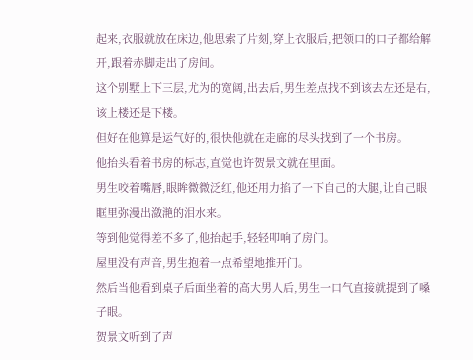起来,衣服就放在床边,他思索了片刻,穿上衣服后,把领口的口子都给解开,跟着赤脚走出了房间。
这个别墅上下三层,尤为的宽阔,出去后,男生差点找不到该去左还是右,该上楼还是下楼。
但好在他算是运气好的,很快他就在走廊的尽头找到了一个书房。
他抬头看着书房的标志,直觉也许贺景文就在里面。
男生咬着嘴唇,眼眸微微泛红,他还用力掐了一下自己的大腿,让自己眼眶里弥漫出潋滟的泪水来。
等到他觉得差不多了,他抬起手,轻轻叩响了房门。
屋里没有声音,男生抱着一点希望地推开门。
然后当他看到桌子后面坐着的高大男人后,男生一口气直接就提到了嗓子眼。
贺景文听到了声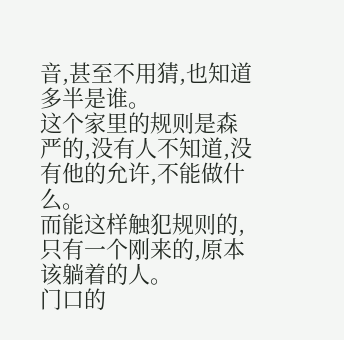音,甚至不用猜,也知道多半是谁。
这个家里的规则是森严的,没有人不知道,没有他的允许,不能做什么。
而能这样触犯规则的,只有一个刚来的,原本该躺着的人。
门口的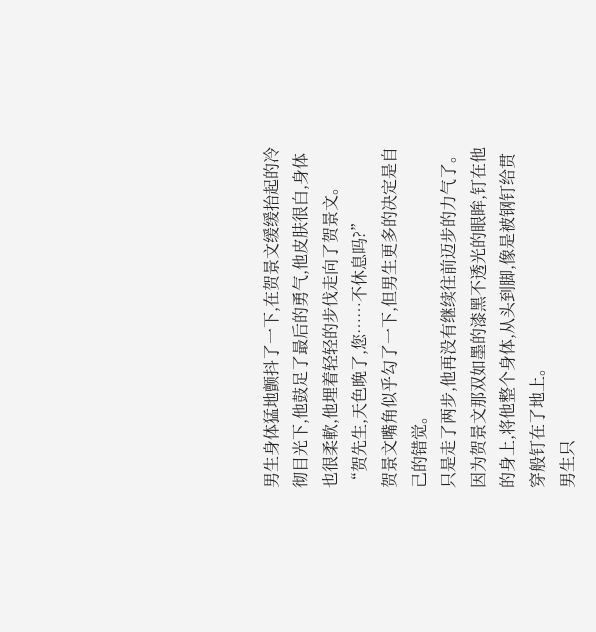男生身体猛地颤抖了一下,在贺景文缓缓抬起的冷彻目光下,他鼓足了最后的勇气,他皮肤很白,身体也很柔軟,他埋着轻轻的步伐走向了贺景文。
“贺先生,天色晚了,您……不休息吗?”
贺景文嘴角似乎勾了一下,但男生更多的决定是自己的错觉。
只是走了两步,他再没有继续往前迈步的力气了。
因为贺景文那双如墨的漆黑不透光的眼眸,钉在他的身上,将他整个身体,从头到脚,像是被钢钉给贯穿般钉在了地上。
男生只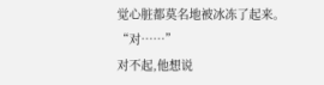觉心脏都莫名地被冰冻了起来。
“对……”
对不起,他想说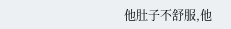他肚子不舒服,他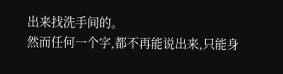出来找洗手间的。
然而任何一个字,都不再能说出来,只能身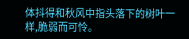体抖得和秋风中指头落下的树叶一样,脆弱而可怜。